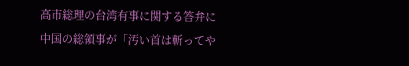高市総理の台湾有事に関する答弁に中国の総領事が「汚い首は斬ってや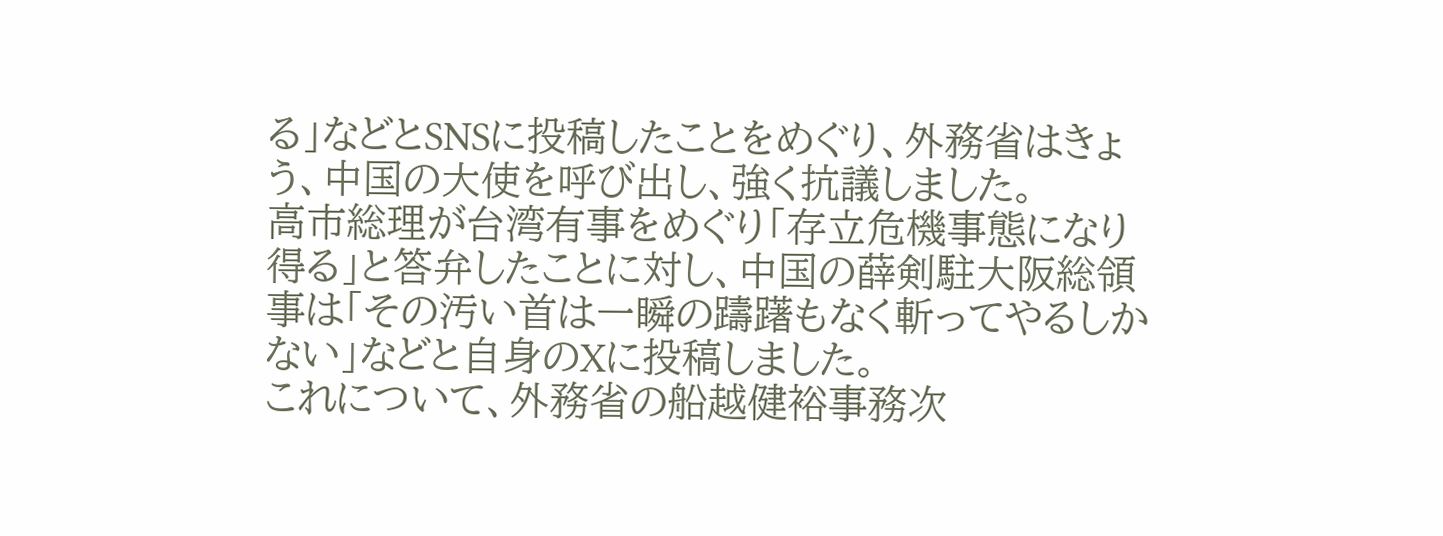る」などとSNSに投稿したことをめぐり、外務省はきょう、中国の大使を呼び出し、強く抗議しました。
高市総理が台湾有事をめぐり「存立危機事態になり得る」と答弁したことに対し、中国の薛剣駐大阪総領事は「その汚い首は一瞬の躊躇もなく斬ってやるしかない」などと自身のXに投稿しました。
これについて、外務省の船越健裕事務次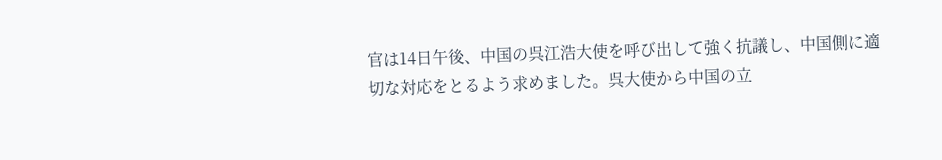官は14日午後、中国の呉江浩大使を呼び出して強く抗議し、中国側に適切な対応をとるよう求めました。呉大使から中国の立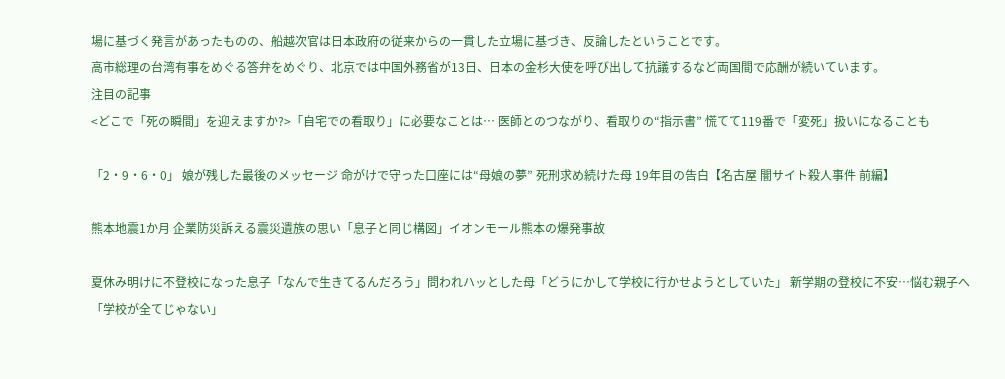場に基づく発言があったものの、船越次官は日本政府の従来からの一貫した立場に基づき、反論したということです。
高市総理の台湾有事をめぐる答弁をめぐり、北京では中国外務省が13日、日本の金杉大使を呼び出して抗議するなど両国間で応酬が続いています。
注目の記事
<どこで「死の瞬間」を迎えますか?>「自宅での看取り」に必要なことは… 医師とのつながり、看取りの“指示書” 慌てて119番で「変死」扱いになることも

「2・9・6・0」 娘が残した最後のメッセージ 命がけで守った口座には“母娘の夢” 死刑求め続けた母 19年目の告白【名古屋 闇サイト殺人事件 前編】

熊本地震1か月 企業防災訴える震災遺族の思い「息子と同じ構図」イオンモール熊本の爆発事故

夏休み明けに不登校になった息子「なんで生きてるんだろう」問われハッとした母「どうにかして学校に行かせようとしていた」 新学期の登校に不安…悩む親子へ「学校が全てじゃない」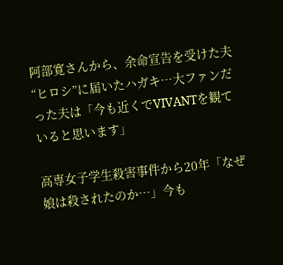阿部寛さんから、余命宣告を受けた夫“ヒロシ”に届いたハガキ…大ファンだった夫は「今も近くでVIVANTを観ていると思います」

高専女子学生殺害事件から20年「なぜ娘は殺されたのか…」今も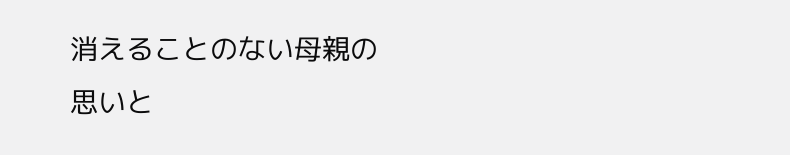消えることのない母親の思いと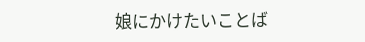娘にかけたいことば